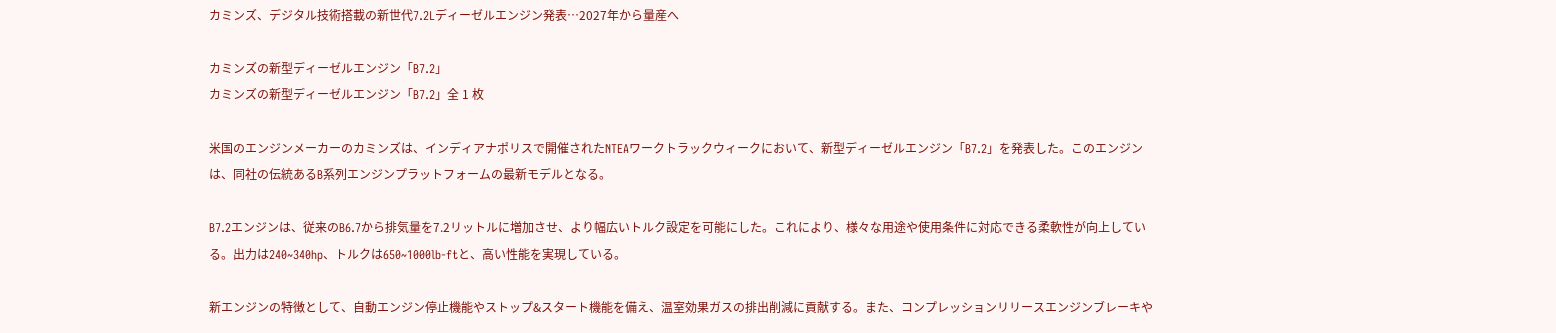カミンズ、デジタル技術搭載の新世代7.2Lディーゼルエンジン発表…2027年から量産へ

カミンズの新型ディーゼルエンジン「B7.2」
カミンズの新型ディーゼルエンジン「B7.2」全 1 枚

米国のエンジンメーカーのカミンズは、インディアナポリスで開催されたNTEAワークトラックウィークにおいて、新型ディーゼルエンジン「B7.2」を発表した。このエンジンは、同社の伝統あるB系列エンジンプラットフォームの最新モデルとなる。

B7.2エンジンは、従来のB6.7から排気量を7.2リットルに増加させ、より幅広いトルク設定を可能にした。これにより、様々な用途や使用条件に対応できる柔軟性が向上している。出力は240~340hp、トルクは650~1000lb-ftと、高い性能を実現している。

新エンジンの特徴として、自動エンジン停止機能やストップ&スタート機能を備え、温室効果ガスの排出削減に貢献する。また、コンプレッションリリースエンジンブレーキや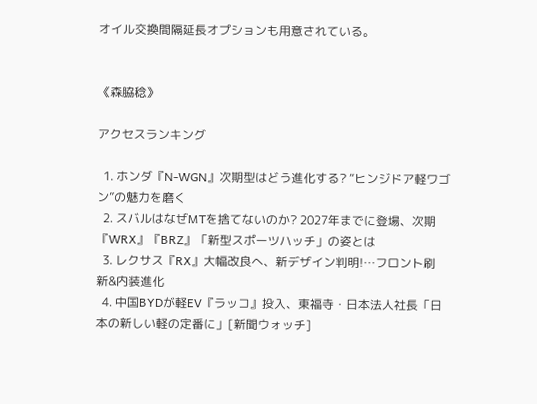オイル交換間隔延長オプションも用意されている。


《森脇稔》

アクセスランキング

  1. ホンダ『N-WGN』次期型はどう進化する? “ヒンジドア軽ワゴン”の魅力を磨く
  2. スバルはなぜMTを捨てないのか? 2027年までに登場、次期『WRX』『BRZ』「新型スポーツハッチ」の姿とは
  3. レクサス『RX』大幅改良へ、新デザイン判明!…フロント刷新&内装進化
  4. 中国BYDが軽EV『ラッコ』投入、東福寺・日本法人社長「日本の新しい軽の定番に」[新聞ウォッチ]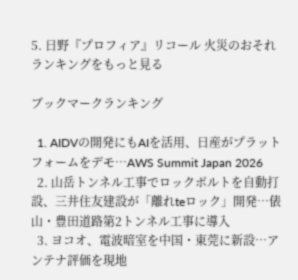5. 日野『プロフィア』リコール 火災のおそれ
ランキングをもっと見る

ブックマークランキング

  1. AIDVの開発にもAIを活用、日産がプラットフォームをデモ…AWS Summit Japan 2026
  2. 山岳トンネル工事でロックボルトを自動打設、三井住友建設が「離れteロック」開発…俵山・豊田道路第2トンネル工事に導入
  3. ヨコオ、電波暗室を中国・東莞に新設…アンテナ評価を現地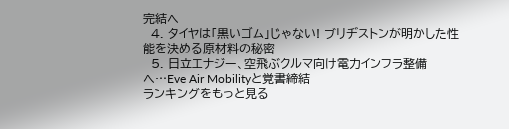完結へ
  4. タイヤは「黒いゴム」じゃない! ブリヂストンが明かした性能を決める原材料の秘密
  5. 日立エナジー、空飛ぶクルマ向け電力インフラ整備へ…Eve Air Mobilityと覚書締結
ランキングをもっと見る